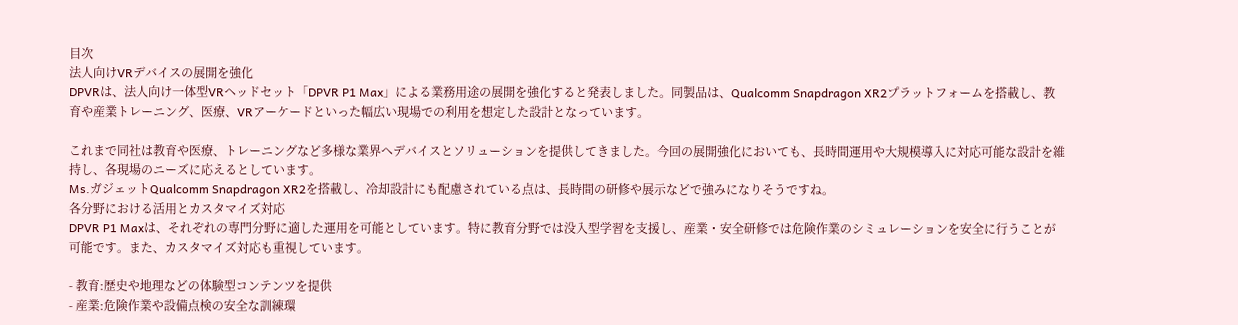目次
法人向けVRデバイスの展開を強化
DPVRは、法人向け一体型VRヘッドセット「DPVR P1 Max」による業務用途の展開を強化すると発表しました。同製品は、Qualcomm Snapdragon XR2プラットフォームを搭載し、教育や産業トレーニング、医療、VRアーケードといった幅広い現場での利用を想定した設計となっています。

これまで同社は教育や医療、トレーニングなど多様な業界へデバイスとソリューションを提供してきました。今回の展開強化においても、長時間運用や大規模導入に対応可能な設計を維持し、各現場のニーズに応えるとしています。
Ms.ガジェットQualcomm Snapdragon XR2を搭載し、冷却設計にも配慮されている点は、長時間の研修や展示などで強みになりそうですね。
各分野における活用とカスタマイズ対応
DPVR P1 Maxは、それぞれの専門分野に適した運用を可能としています。特に教育分野では没入型学習を支援し、産業・安全研修では危険作業のシミュレーションを安全に行うことが可能です。また、カスタマイズ対応も重視しています。

- 教育:歴史や地理などの体験型コンテンツを提供
- 産業:危険作業や設備点検の安全な訓練環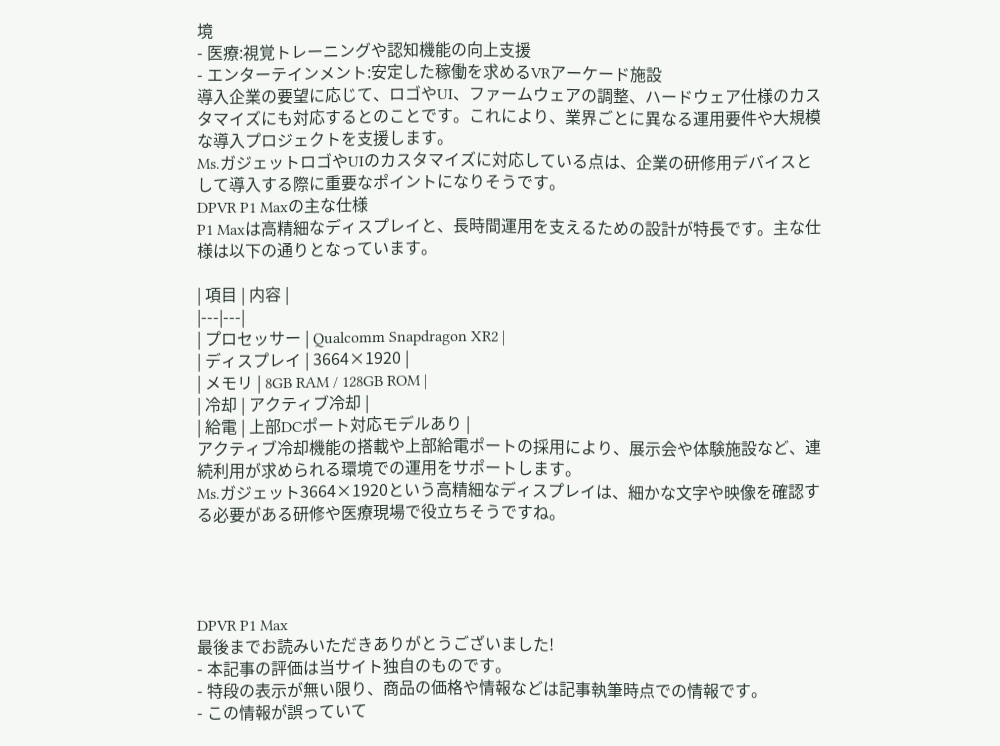境
- 医療:視覚トレーニングや認知機能の向上支援
- エンターテインメント:安定した稼働を求めるVRアーケード施設
導入企業の要望に応じて、ロゴやUI、ファームウェアの調整、ハードウェア仕様のカスタマイズにも対応するとのことです。これにより、業界ごとに異なる運用要件や大規模な導入プロジェクトを支援します。
Ms.ガジェットロゴやUIのカスタマイズに対応している点は、企業の研修用デバイスとして導入する際に重要なポイントになりそうです。
DPVR P1 Maxの主な仕様
P1 Maxは高精細なディスプレイと、長時間運用を支えるための設計が特長です。主な仕様は以下の通りとなっています。

| 項目 | 内容 |
|---|---|
| プロセッサー | Qualcomm Snapdragon XR2 |
| ディスプレイ | 3664×1920 |
| メモリ | 8GB RAM / 128GB ROM |
| 冷却 | アクティブ冷却 |
| 給電 | 上部DCポート対応モデルあり |
アクティブ冷却機能の搭載や上部給電ポートの採用により、展示会や体験施設など、連続利用が求められる環境での運用をサポートします。
Ms.ガジェット3664×1920という高精細なディスプレイは、細かな文字や映像を確認する必要がある研修や医療現場で役立ちそうですね。




DPVR P1 Max
最後までお読みいただきありがとうございました!
- 本記事の評価は当サイト独自のものです。
- 特段の表示が無い限り、商品の価格や情報などは記事執筆時点での情報です。
- この情報が誤っていて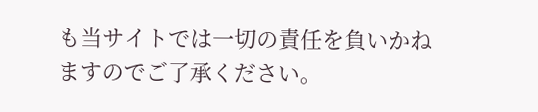も当サイトでは一切の責任を負いかねますのでご了承ください。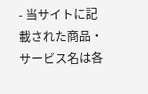- 当サイトに記載された商品・サービス名は各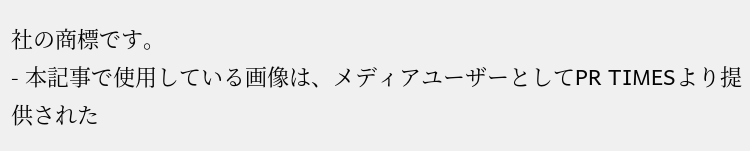社の商標です。
- 本記事で使用している画像は、メディアユーザーとしてPR TIMESより提供された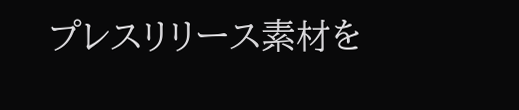プレスリリース素材を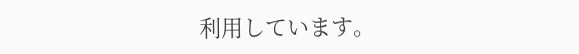利用しています。